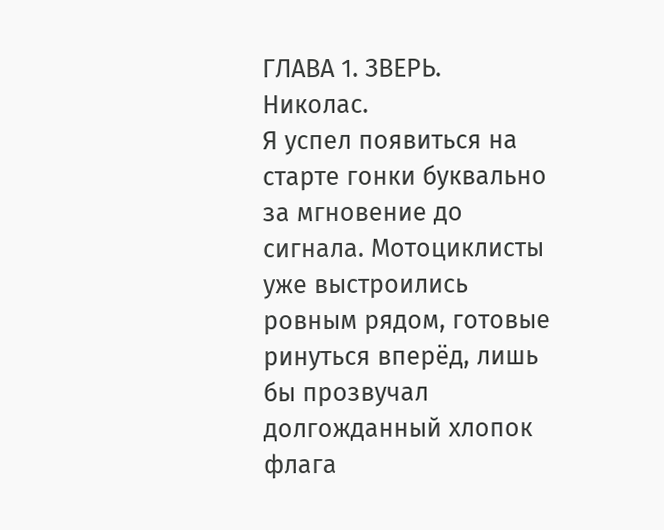ГЛАВА 1. ЗВЕРЬ.
Николас.
Я успел появиться на старте гонки буквально за мгновение до сигнала. Мотоциклисты уже выстроились ровным рядом, готовые ринуться вперёд, лишь бы прозвучал долгожданный хлопок флага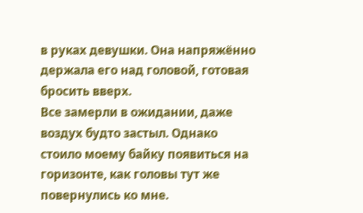в руках девушки. Она напряжённо держала его над головой, готовая бросить вверх.
Все замерли в ожидании, даже воздух будто застыл. Однако стоило моему байку появиться на горизонте, как головы тут же повернулись ко мне.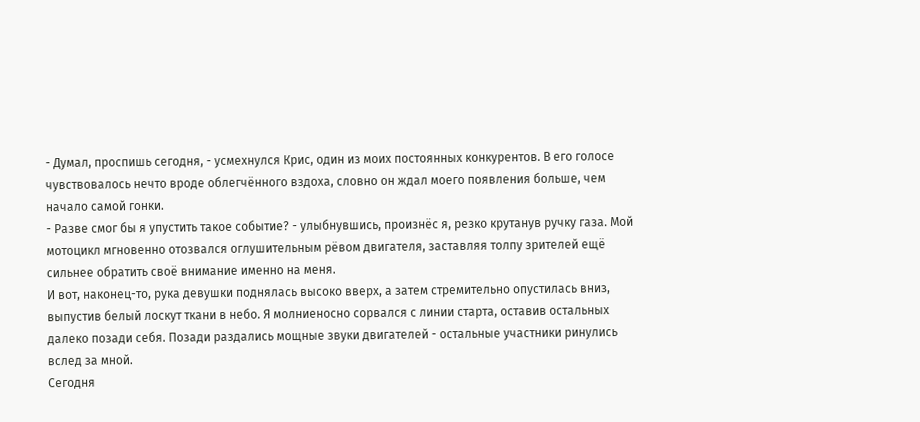- Думал, проспишь сегодня, - усмехнулся Крис, один из моих постоянных конкурентов. В его голосе чувствовалось нечто вроде облегчённого вздоха, словно он ждал моего появления больше, чем начало самой гонки.
- Разве смог бы я упустить такое событие? - улыбнувшись, произнёс я, резко крутанув ручку газа. Мой мотоцикл мгновенно отозвался оглушительным рёвом двигателя, заставляя толпу зрителей ещё сильнее обратить своё внимание именно на меня.
И вот, наконец-то, рука девушки поднялась высоко вверх, а затем стремительно опустилась вниз, выпустив белый лоскут ткани в небо. Я молниеносно сорвался с линии старта, оставив остальных далеко позади себя. Позади раздались мощные звуки двигателей - остальные участники ринулись вслед за мной.
Сегодня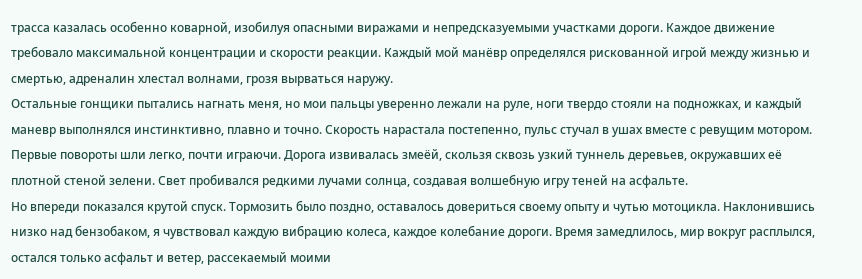трасса казалась особенно коварной, изобилуя опасными виражами и непредсказуемыми участками дороги. Каждое движение требовало максимальной концентрации и скорости реакции. Каждый мой манёвр определялся рискованной игрой между жизнью и смертью, адреналин хлестал волнами, грозя вырваться наружу.
Остальные гонщики пытались нагнать меня, но мои пальцы уверенно лежали на руле, ноги твердо стояли на подножках, и каждый маневр выполнялся инстинктивно, плавно и точно. Скорость нарастала постепенно, пульс стучал в ушах вместе с ревущим мотором.
Первые повороты шли легко, почти играючи. Дорога извивалась змеёй, скользя сквозь узкий туннель деревьев, окружавших её плотной стеной зелени. Свет пробивался редкими лучами солнца, создавая волшебную игру теней на асфальте.
Но впереди показался крутой спуск. Тормозить было поздно, оставалось довериться своему опыту и чутью мотоцикла. Наклонившись низко над бензобаком, я чувствовал каждую вибрацию колеса, каждое колебание дороги. Время замедлилось, мир вокруг расплылся, остался только асфальт и ветер, рассекаемый моими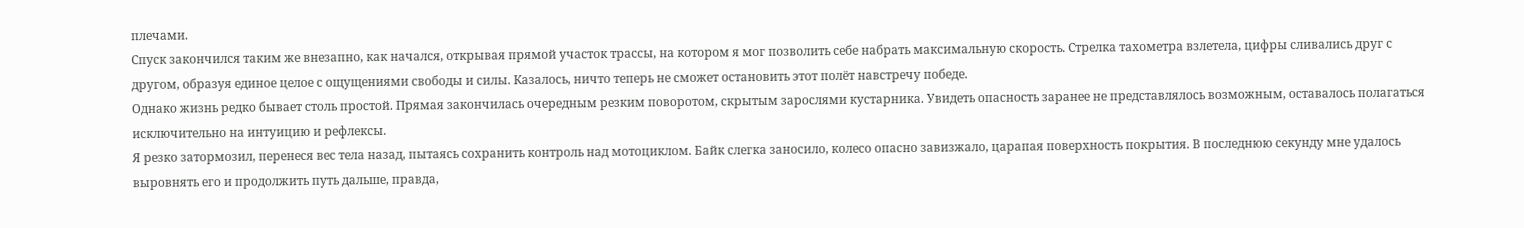плечами.
Спуск закончился таким же внезапно, как начался, открывая прямой участок трассы, на котором я мог позволить себе набрать максимальную скорость. Стрелка тахометра взлетела, цифры сливались друг с другом, образуя единое целое с ощущениями свободы и силы. Казалось, ничто теперь не сможет остановить этот полёт навстречу победе.
Однако жизнь редко бывает столь простой. Прямая закончилась очередным резким поворотом, скрытым зарослями кустарника. Увидеть опасность заранее не представлялось возможным, оставалось полагаться исключительно на интуицию и рефлексы.
Я резко затормозил, перенеся вес тела назад, пытаясь сохранить контроль над мотоциклом. Байк слегка заносило, колесо опасно завизжало, царапая поверхность покрытия. В последнюю секунду мне удалось выровнять его и продолжить путь дальше, правда,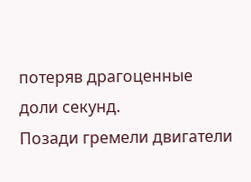потеряв драгоценные доли секунд.
Позади гремели двигатели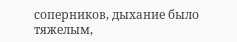соперников, дыхание было тяжелым,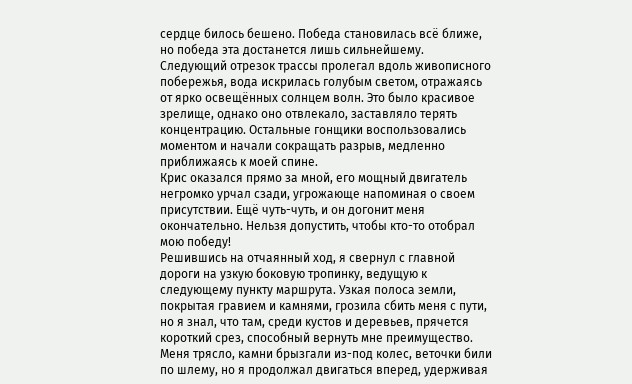сердце билось бешено. Победа становилась всё ближе, но победа эта достанется лишь сильнейшему.
Следующий отрезок трассы пролегал вдоль живописного побережья, вода искрилась голубым светом, отражаясь от ярко освещённых солнцем волн. Это было красивое зрелище, однако оно отвлекало, заставляло терять концентрацию. Остальные гонщики воспользовались моментом и начали сокращать разрыв, медленно приближаясь к моей спине.
Крис оказался прямо за мной, его мощный двигатель негромко урчал сзади, угрожающе напоминая о своем присутствии. Ещё чуть-чуть, и он догонит меня окончательно. Нельзя допустить, чтобы кто-то отобрал мою победу!
Решившись на отчаянный ход, я свернул с главной дороги на узкую боковую тропинку, ведущую к следующему пункту маршрута. Узкая полоса земли, покрытая гравием и камнями, грозила сбить меня с пути, но я знал, что там, среди кустов и деревьев, прячется короткий срез, способный вернуть мне преимущество.
Меня трясло, камни брызгали из-под колес, веточки били по шлему, но я продолжал двигаться вперед, удерживая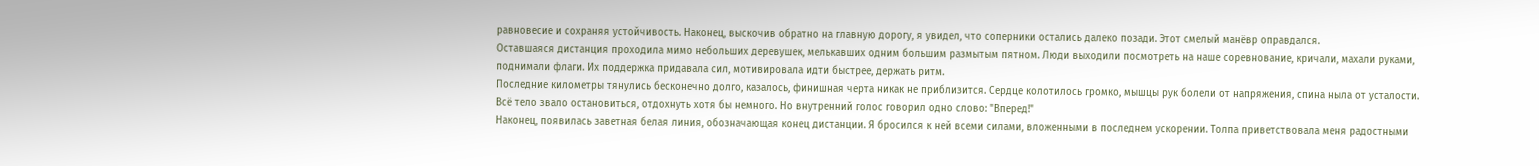равновесие и сохраняя устойчивость. Наконец, выскочив обратно на главную дорогу, я увидел, что соперники остались далеко позади. Этот смелый манёвр оправдался.
Оставшаяся дистанция проходила мимо небольших деревушек, мелькавших одним большим размытым пятном. Люди выходили посмотреть на наше соревнование, кричали, махали руками, поднимали флаги. Их поддержка придавала сил, мотивировала идти быстрее, держать ритм.
Последние километры тянулись бесконечно долго, казалось, финишная черта никак не приблизится. Сердце колотилось громко, мышцы рук болели от напряжения, спина ныла от усталости. Всё тело звало остановиться, отдохнуть хотя бы немного. Но внутренний голос говорил одно слово: "Вперед!"
Наконец, появилась заветная белая линия, обозначающая конец дистанции. Я бросился к ней всеми силами, вложенными в последнем ускорении. Толпа приветствовала меня радостными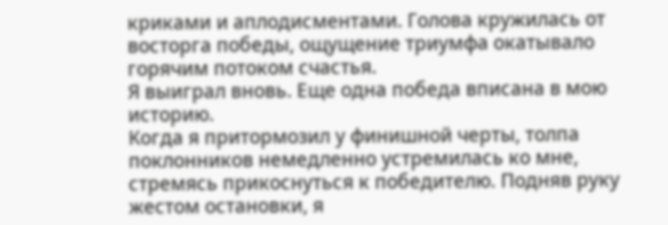криками и аплодисментами. Голова кружилась от восторга победы, ощущение триумфа окатывало горячим потоком счастья.
Я выиграл вновь. Еще одна победа вписана в мою историю.
Когда я притормозил у финишной черты, толпа поклонников немедленно устремилась ко мне, стремясь прикоснуться к победителю. Подняв руку жестом остановки, я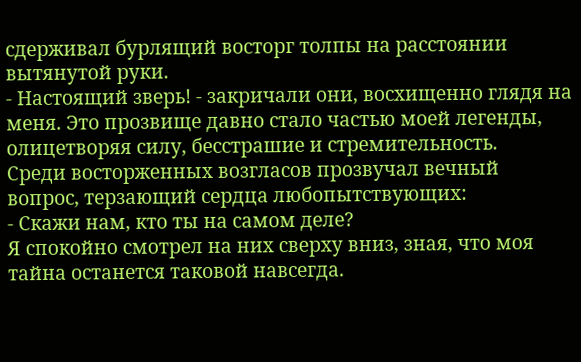сдерживал бурлящий восторг толпы на расстоянии вытянутой руки.
- Настоящий зверь! - закричали они, восхищенно глядя на меня. Это прозвище давно стало частью моей легенды, олицетворяя силу, бесстрашие и стремительность.
Среди восторженных возгласов прозвучал вечный вопрос, терзающий сердца любопытствующих:
- Скажи нам, кто ты на самом деле?
Я спокойно смотрел на них сверху вниз, зная, что моя тайна останется таковой навсегда.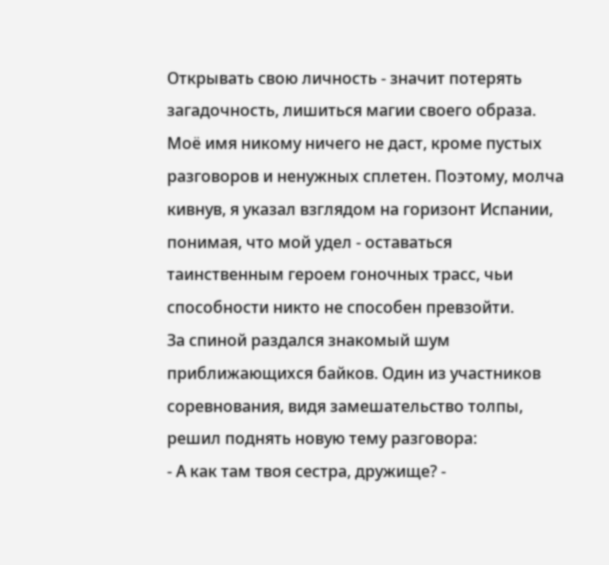Открывать свою личность - значит потерять загадочность, лишиться магии своего образа. Моё имя никому ничего не даст, кроме пустых разговоров и ненужных сплетен. Поэтому, молча кивнув, я указал взглядом на горизонт Испании, понимая, что мой удел - оставаться таинственным героем гоночных трасс, чьи способности никто не способен превзойти.
За спиной раздался знакомый шум приближающихся байков. Один из участников соревнования, видя замешательство толпы, решил поднять новую тему разговора:
- А как там твоя сестра, дружище? -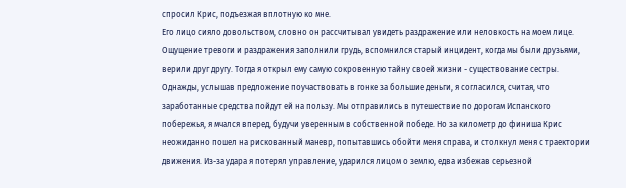спросил Крис, подъезжая вплотную ко мне.
Его лицо сияло довольством, словно он рассчитывал увидеть раздражение или неловкость на моем лице. Ощущение тревоги и раздражения заполнили грудь, вспомнился старый инцидент, когда мы были друзьями, верили друг другу. Тогда я открыл ему самую сокровенную тайну своей жизни - существование сестры. Однажды, услышав предложение поучаствовать в гонке за большие деньги, я согласился, считая, что заработанные средства пойдут ей на пользу. Мы отправились в путешествие по дорогам Испанского побережья, я мчался вперед, будучи уверенным в собственной победе. Но за километр до финиша Крис неожиданно пошел на рискованный маневр, попытавшись обойти меня справа, и столкнул меня с траектории движения. Из-за удара я потерял управление, ударился лицом о землю, едва избежав серьезной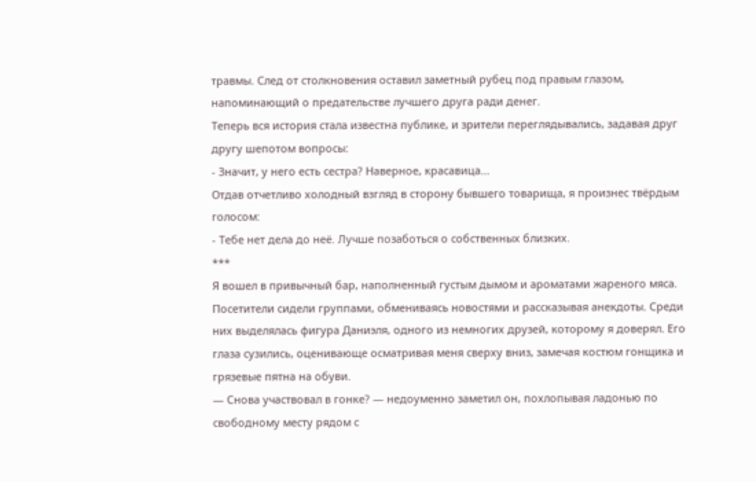травмы. След от столкновения оставил заметный рубец под правым глазом, напоминающий о предательстве лучшего друга ради денег.
Теперь вся история стала известна публике, и зрители переглядывались, задавая друг другу шепотом вопросы:
- Значит, у него есть сестра? Наверное, красавица...
Отдав отчетливо холодный взгляд в сторону бывшего товарища, я произнес твёрдым голосом:
- Тебе нет дела до неё. Лучше позаботься о собственных близких.
***
Я вошел в привычный бар, наполненный густым дымом и ароматами жареного мяса. Посетители сидели группами, обмениваясь новостями и рассказывая анекдоты. Среди них выделялась фигура Даниэля, одного из немногих друзей, которому я доверял. Его глаза сузились, оценивающе осматривая меня сверху вниз, замечая костюм гонщика и грязевые пятна на обуви.
— Снова участвовал в гонке? — недоуменно заметил он, похлопывая ладонью по свободному месту рядом с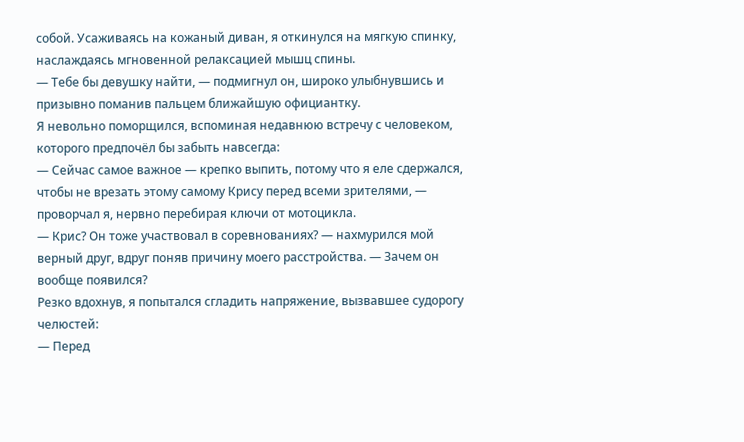собой. Усаживаясь на кожаный диван, я откинулся на мягкую спинку, наслаждаясь мгновенной релаксацией мышц спины.
— Тебе бы девушку найти, — подмигнул он, широко улыбнувшись и призывно поманив пальцем ближайшую официантку.
Я невольно поморщился, вспоминая недавнюю встречу с человеком, которого предпочёл бы забыть навсегда:
— Сейчас самое важное — крепко выпить, потому что я еле сдержался, чтобы не врезать этому самому Крису перед всеми зрителями, — проворчал я, нервно перебирая ключи от мотоцикла.
— Крис? Он тоже участвовал в соревнованиях? — нахмурился мой верный друг, вдруг поняв причину моего расстройства. — Зачем он вообще появился?
Резко вдохнув, я попытался сгладить напряжение, вызвавшее судорогу челюстей:
— Перед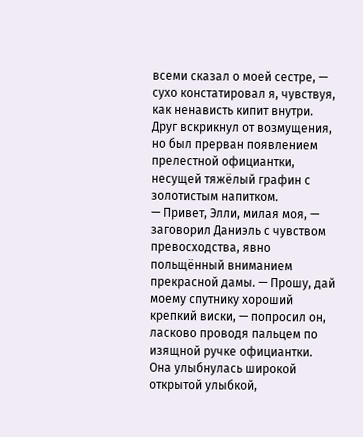всеми сказал о моей сестре, — сухо констатировал я, чувствуя, как ненависть кипит внутри.
Друг вскрикнул от возмущения, но был прерван появлением прелестной официантки, несущей тяжёлый графин с золотистым напитком.
— Привет, Элли, милая моя, — заговорил Даниэль с чувством превосходства, явно польщённый вниманием прекрасной дамы. — Прошу, дай моему спутнику хороший крепкий виски, — попросил он, ласково проводя пальцем по изящной ручке официантки.
Она улыбнулась широкой открытой улыбкой,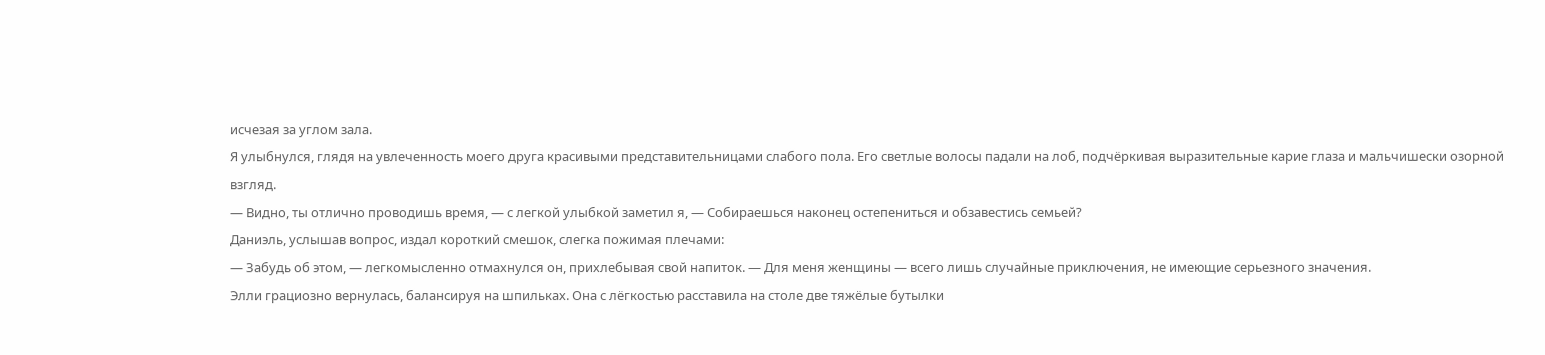исчезая за углом зала.
Я улыбнулся, глядя на увлеченность моего друга красивыми представительницами слабого пола. Его светлые волосы падали на лоб, подчёркивая выразительные карие глаза и мальчишески озорной взгляд.
— Видно, ты отлично проводишь время, — с легкой улыбкой заметил я, — Собираешься наконец остепениться и обзавестись семьей?
Даниэль, услышав вопрос, издал короткий смешок, слегка пожимая плечами:
— Забудь об этом, — легкомысленно отмахнулся он, прихлебывая свой напиток. — Для меня женщины — всего лишь случайные приключения, не имеющие серьезного значения.
Элли грациозно вернулась, балансируя на шпильках. Она с лёгкостью расставила на столе две тяжёлые бутылки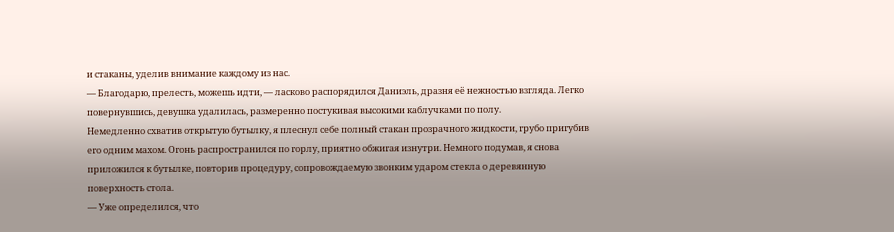и стаканы, уделив внимание каждому из нас.
— Благодарю, прелесть, можешь идти, — ласково распорядился Даниэль, дразня её нежностью взгляда. Легко повернувшись, девушка удалилась, размеренно постукивая высокими каблучками по полу.
Немедленно схватив открытую бутылку, я плеснул себе полный стакан прозрачного жидкости, грубо пригубив его одним махом. Огонь распространился по горлу, приятно обжигая изнутри. Немного подумав, я снова приложился к бутылке, повторив процедуру, сопровождаемую звонким ударом стекла о деревянную поверхность стола.
— Уже определился, что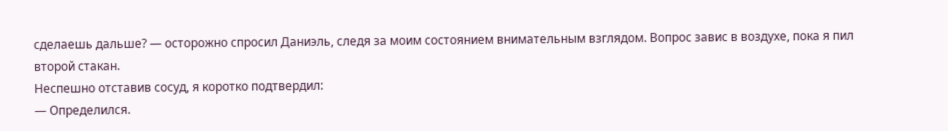сделаешь дальше? — осторожно спросил Даниэль, следя за моим состоянием внимательным взглядом. Вопрос завис в воздухе, пока я пил второй стакан.
Неспешно отставив сосуд, я коротко подтвердил:
— Определился.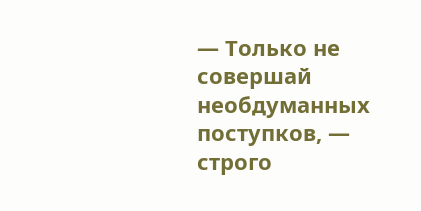— Только не совершай необдуманных поступков, — строго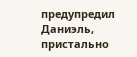предупредил Даниэль, пристально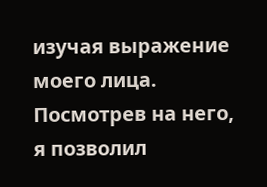изучая выражение моего лица.
Посмотрев на него, я позволил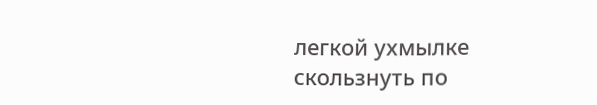легкой ухмылке скользнуть по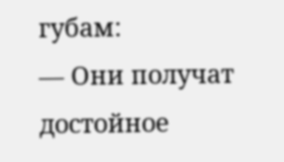губам:
— Они получат достойное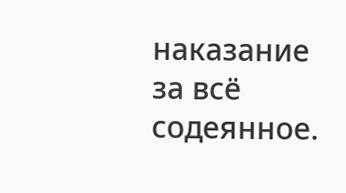наказание за всё содеянное.